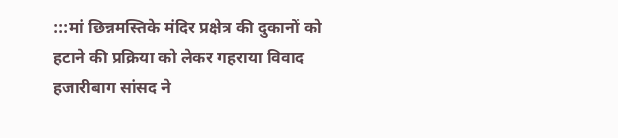:::मां छिन्नमस्तिके मंदिर प्रक्षेत्र की दुकानों को हटाने की प्रक्रिया को लेकर गहराया विवाद हजारीबाग सांसद ने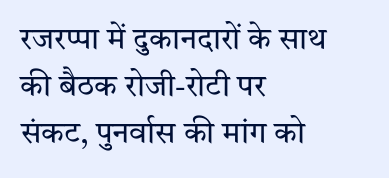रजरप्पा में दुकानदारों के साथ की बैठक रोजी-रोटी पर संकट, पुनर्वास की मांग को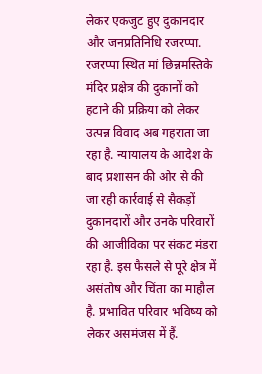लेकर एकजुट हुए दुकानदार और जनप्रतिनिधि रजरप्पा. रजरप्पा स्थित मां छिन्नमस्तिके मंदिर प्रक्षेत्र की दुकानों को हटाने की प्रक्रिया को लेकर उत्पन्न विवाद अब गहराता जा रहा है. न्यायालय के आदेश के बाद प्रशासन की ओर से की जा रही कार्रवाई से सैकड़ों दुकानदारों और उनके परिवारों की आजीविका पर संकट मंडरा रहा है. इस फैसले से पूरे क्षेत्र में असंतोष और चिंता का माहौल है. प्रभावित परिवार भविष्य को लेकर असमंजस में हैं.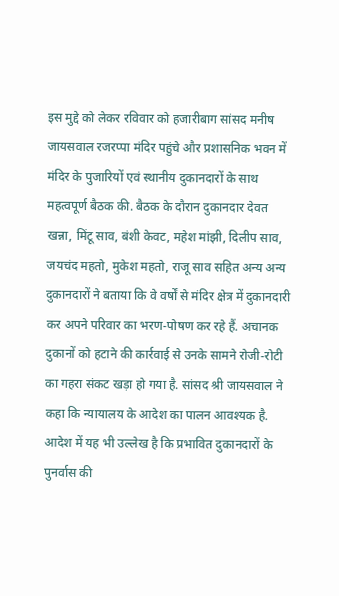इस मुद्दे को लेकर रविवार को हजारीबाग सांसद मनीष जायसवाल रजरप्पा मंदिर पहुंचे और प्रशासनिक भवन में मंदिर के पुजारियों एवं स्थानीय दुकानदारों के साथ महत्वपूर्ण बैठक की. बैठक के दौरान दुकानदार देवत खन्ना, मिंटू साव, बंशी केवट, महेश मांझी, दिलीप साव, जयचंद महतो, मुकेश महतो, राजू साव सहित अन्य अन्य दुकानदारों ने बताया कि वे वर्षों से मंदिर क्षेत्र में दुकानदारी कर अपने परिवार का भरण-पोषण कर रहे हैं. अचानक दुकानों को हटाने की कार्रवाई से उनके सामने रोजी-रोटी का गहरा संकट खड़ा हो गया है. सांसद श्री जायसवाल ने कहा कि न्यायालय के आदेश का पालन आवश्यक है. आदेश में यह भी उल्लेख है कि प्रभावित दुकानदारों के पुनर्वास की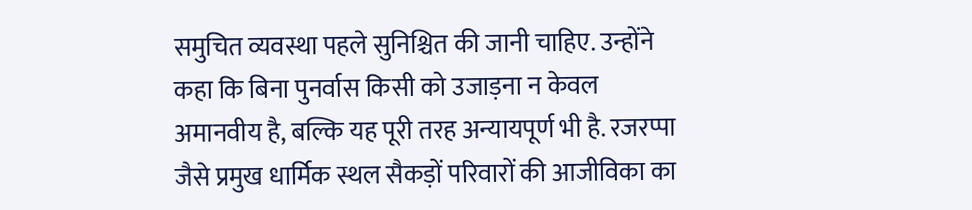समुचित व्यवस्था पहले सुनिश्चित की जानी चाहिए. उन्होंने कहा कि बिना पुनर्वास किसी को उजाड़ना न केवल अमानवीय है, बल्कि यह पूरी तरह अन्यायपूर्ण भी है. रजरप्पा जैसे प्रमुख धार्मिक स्थल सैकड़ों परिवारों की आजीविका का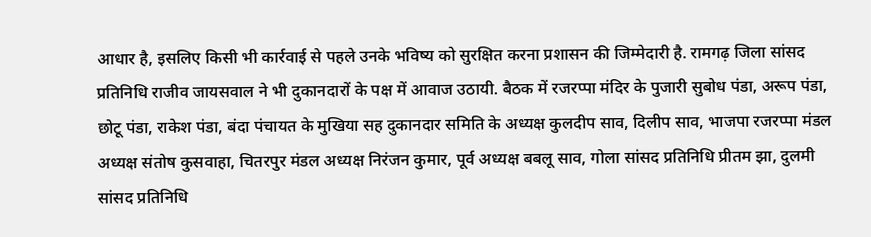आधार है, इसलिए किसी भी कार्रवाई से पहले उनके भविष्य को सुरक्षित करना प्रशासन की जिम्मेदारी है. रामगढ़ जिला सांसद प्रतिनिधि राजीव जायसवाल ने भी दुकानदारों के पक्ष में आवाज उठायी. बैठक में रजरप्पा मंदिर के पुजारी सुबोध पंडा, अरूप पंडा, छोटू पंडा, राकेश पंडा, बंदा पंचायत के मुखिया सह दुकानदार समिति के अध्यक्ष कुलदीप साव, दिलीप साव, भाजपा रजरप्पा मंडल अध्यक्ष संतोष कुसवाहा, चितरपुर मंडल अध्यक्ष निरंजन कुमार, पूर्व अध्यक्ष बबलू साव, गोला सांसद प्रतिनिधि प्रीतम झा, दुलमी सांसद प्रतिनिधि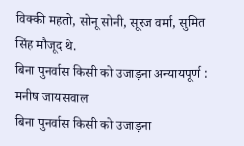विक्की महतो, सोनू सोनी, सूरज वर्मा, सुमित सिंह मौजूद थे.
बिना पुनर्वास किसी को उजाड़ना अन्यायपूर्ण : मनीष जायसवाल
बिना पुनर्वास किसी को उजाड़ना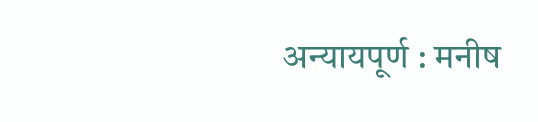अन्यायपूर्ण : मनीष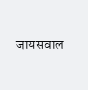जायसवाल